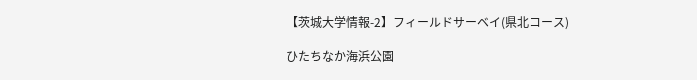【茨城大学情報-2】フィールドサーベイ(県北コース)

ひたちなか海浜公園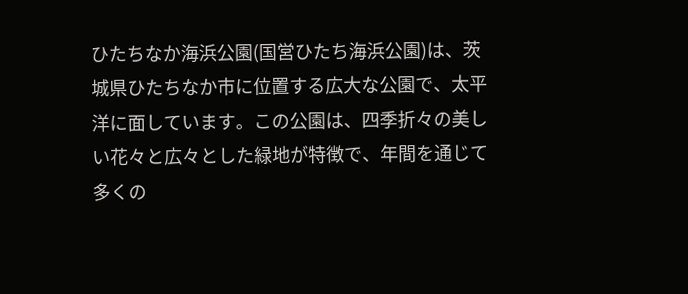ひたちなか海浜公園(国営ひたち海浜公園)は、茨城県ひたちなか市に位置する広大な公園で、太平洋に面しています。この公園は、四季折々の美しい花々と広々とした緑地が特徴で、年間を通じて多くの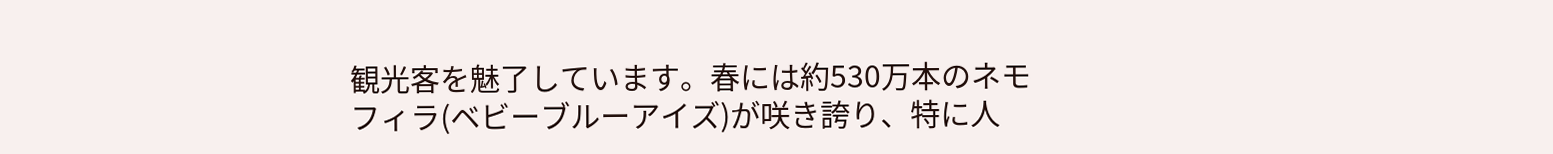観光客を魅了しています。春には約530万本のネモフィラ(ベビーブルーアイズ)が咲き誇り、特に人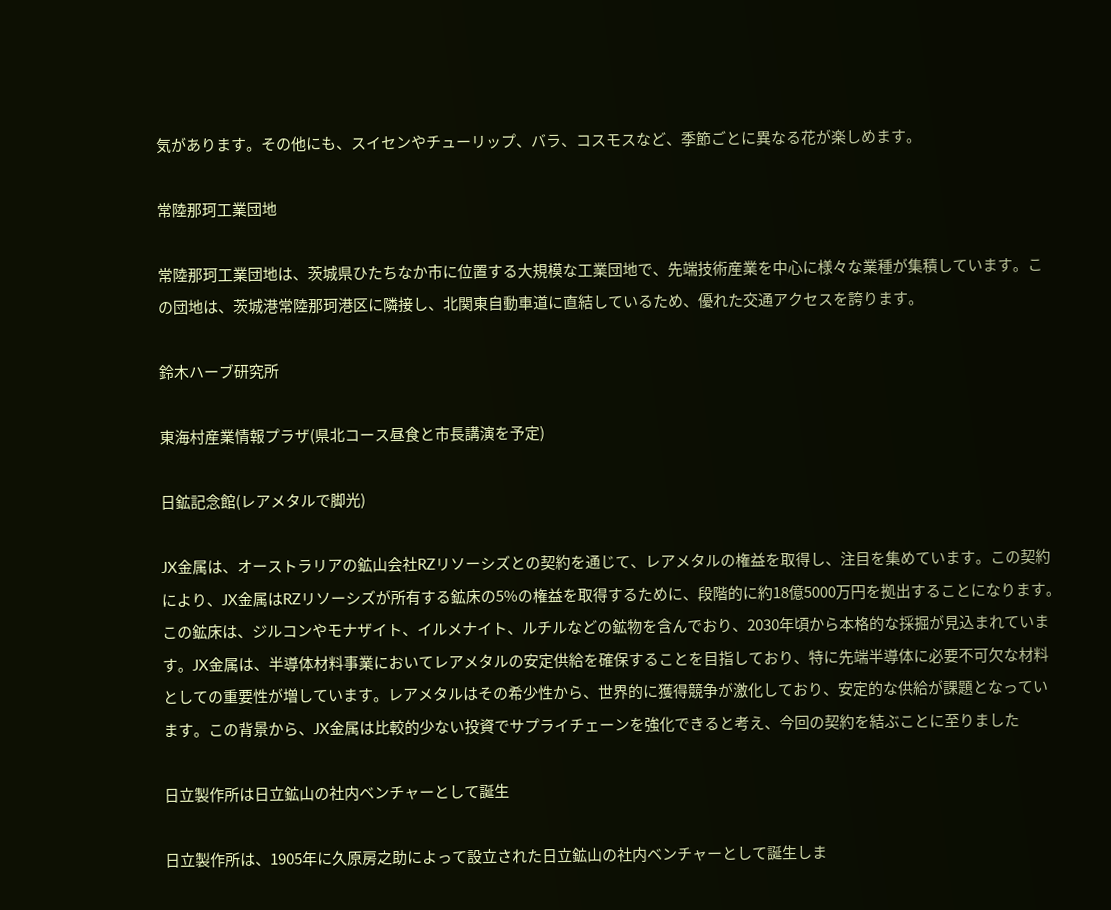気があります。その他にも、スイセンやチューリップ、バラ、コスモスなど、季節ごとに異なる花が楽しめます。

常陸那珂工業団地

常陸那珂工業団地は、茨城県ひたちなか市に位置する大規模な工業団地で、先端技術産業を中心に様々な業種が集積しています。この団地は、茨城港常陸那珂港区に隣接し、北関東自動車道に直結しているため、優れた交通アクセスを誇ります。

鈴木ハーブ研究所

東海村産業情報プラザ(県北コース昼食と市長講演を予定)

日鉱記念館(レアメタルで脚光)

JX金属は、オーストラリアの鉱山会社RZリソーシズとの契約を通じて、レアメタルの権益を取得し、注目を集めています。この契約により、JX金属はRZリソーシズが所有する鉱床の5%の権益を取得するために、段階的に約18億5000万円を拠出することになります。この鉱床は、ジルコンやモナザイト、イルメナイト、ルチルなどの鉱物を含んでおり、2030年頃から本格的な採掘が見込まれています。JX金属は、半導体材料事業においてレアメタルの安定供給を確保することを目指しており、特に先端半導体に必要不可欠な材料としての重要性が増しています。レアメタルはその希少性から、世界的に獲得競争が激化しており、安定的な供給が課題となっています。この背景から、JX金属は比較的少ない投資でサプライチェーンを強化できると考え、今回の契約を結ぶことに至りました

日立製作所は日立鉱山の社内ベンチャーとして誕生

日立製作所は、1905年に久原房之助によって設立された日立鉱山の社内ベンチャーとして誕生しま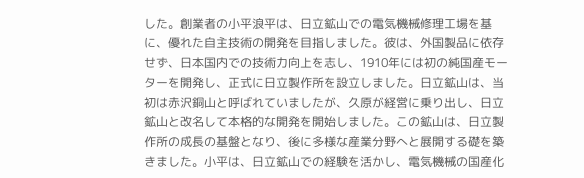した。創業者の小平浪平は、日立鉱山での電気機械修理工場を基に、優れた自主技術の開発を目指しました。彼は、外国製品に依存せず、日本国内での技術力向上を志し、1910年には初の純国産モーターを開発し、正式に日立製作所を設立しました。日立鉱山は、当初は赤沢銅山と呼ばれていましたが、久原が経営に乗り出し、日立鉱山と改名して本格的な開発を開始しました。この鉱山は、日立製作所の成長の基盤となり、後に多様な産業分野へと展開する礎を築きました。小平は、日立鉱山での経験を活かし、電気機械の国産化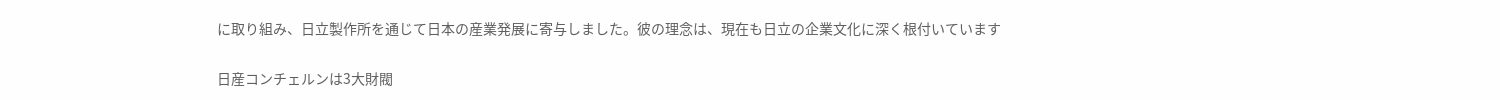に取り組み、日立製作所を通じて日本の産業発展に寄与しました。彼の理念は、現在も日立の企業文化に深く根付いています

日産コンチェルンは3大財閥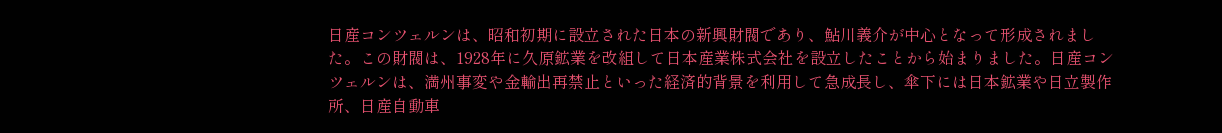日産コンツェルンは、昭和初期に設立された日本の新興財閥であり、鮎川義介が中心となって形成されました。この財閥は、1928年に久原鉱業を改組して日本産業株式会社を設立したことから始まりました。日産コンツェルンは、満州事変や金輸出再禁止といった経済的背景を利用して急成長し、傘下には日本鉱業や日立製作所、日産自動車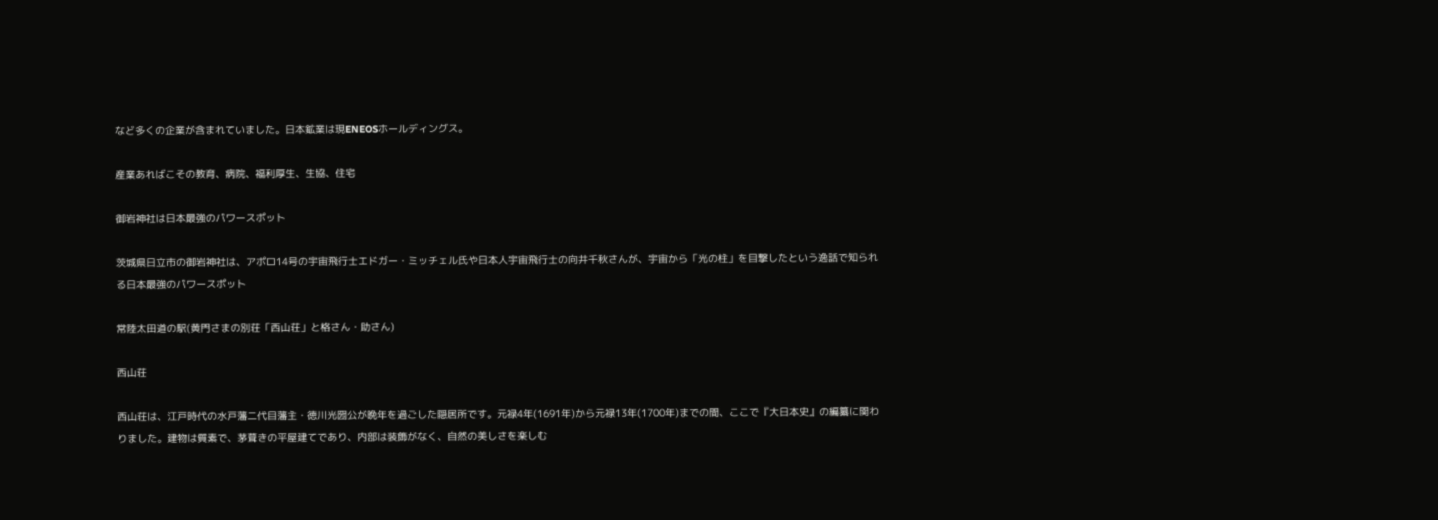など多くの企業が含まれていました。日本鉱業は現ENEOSホールディングス。

産業あればこその教育、病院、福利厚生、生協、住宅

御岩神社は日本最強のパワースポット

茨城県日立市の御岩神社は、アポロ14号の宇宙飛行士エドガー・ミッチェル氏や日本人宇宙飛行士の向井千秋さんが、宇宙から「光の柱」を目撃したという逸話で知られる日本最強のパワースポット

常陸太田道の駅(黄門さまの別荘「西山荘」と格さん・助さん)

西山荘

西山荘は、江戸時代の水戸藩二代目藩主・徳川光圀公が晩年を過ごした隠居所です。元禄4年(1691年)から元禄13年(1700年)までの間、ここで『大日本史』の編纂に関わりました。建物は質素で、茅葺きの平屋建てであり、内部は装飾がなく、自然の美しさを楽しむ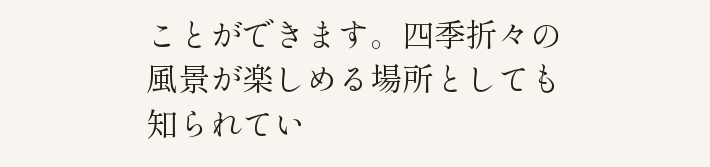ことができます。四季折々の風景が楽しめる場所としても知られてい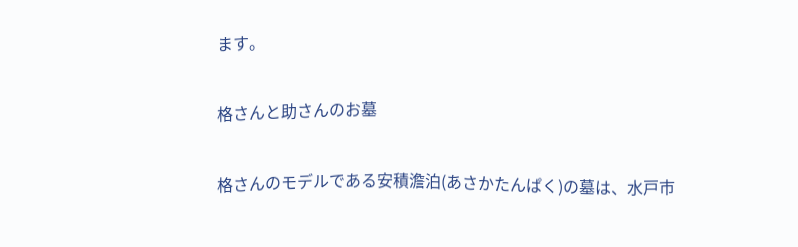ます。

格さんと助さんのお墓

格さんのモデルである安積澹泊(あさかたんぱく)の墓は、水戸市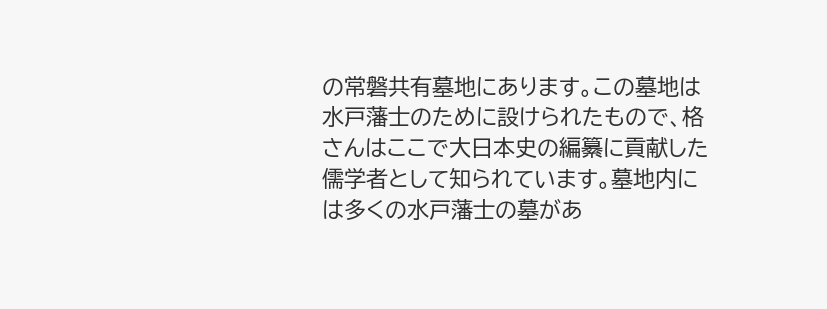の常磐共有墓地にあります。この墓地は水戸藩士のために設けられたもので、格さんはここで大日本史の編纂に貢献した儒学者として知られています。墓地内には多くの水戸藩士の墓があ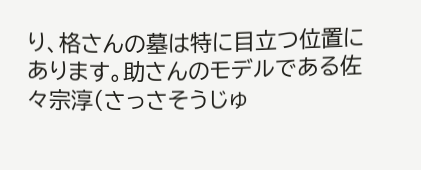り、格さんの墓は特に目立つ位置にあります。助さんのモデルである佐々宗淳(さっさそうじゅ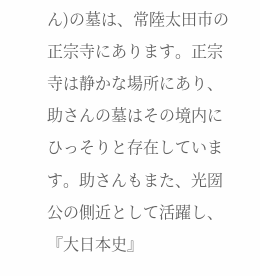ん)の墓は、常陸太田市の正宗寺にあります。正宗寺は静かな場所にあり、助さんの墓はその境内にひっそりと存在しています。助さんもまた、光圀公の側近として活躍し、『大日本史』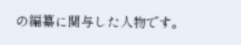の編纂に関与した人物です。